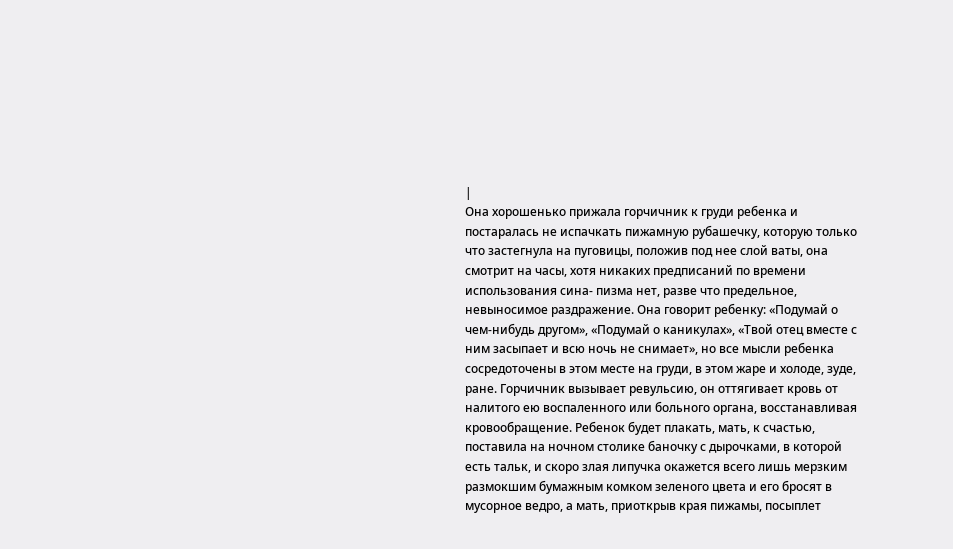|
Она хорошенько прижала горчичник к груди ребенка и постаралась не испачкать пижамную рубашечку, которую только что застегнула на пуговицы, положив под нее слой ваты, она смотрит на часы, хотя никаких предписаний по времени использования сина- пизма нет, разве что предельное, невыносимое раздражение. Она говорит ребенку: «Подумай о чем-нибудь другом», «Подумай о каникулах», «Твой отец вместе с ним засыпает и всю ночь не снимает», но все мысли ребенка сосредоточены в этом месте на груди, в этом жаре и холоде, зуде, ране. Горчичник вызывает ревульсию, он оттягивает кровь от налитого ею воспаленного или больного органа, восстанавливая кровообращение. Ребенок будет плакать, мать, к счастью, поставила на ночном столике баночку с дырочками, в которой есть тальк, и скоро злая липучка окажется всего лишь мерзким размокшим бумажным комком зеленого цвета и его бросят в мусорное ведро, а мать, приоткрыв края пижамы, посыплет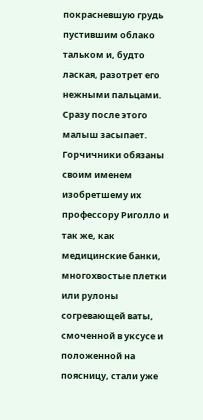покрасневшую грудь пустившим облако тальком и, будто лаская, разотрет его нежными пальцами. Сразу после этого малыш засыпает. Горчичники обязаны своим именем изобретшему их профессору Риголло и так же, как медицинские банки, многохвостые плетки или рулоны согревающей ваты, смоченной в уксусе и положенной на поясницу, стали уже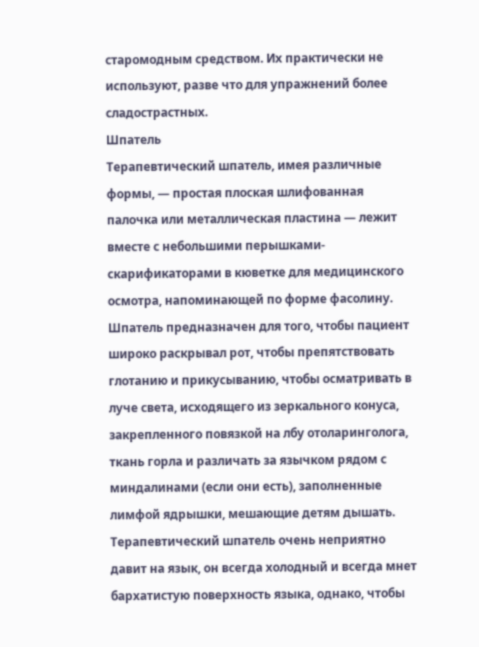старомодным средством. Их практически не используют, разве что для упражнений более сладострастных.
Шпатель
Терапевтический шпатель, имея различные формы, — простая плоская шлифованная палочка или металлическая пластина — лежит вместе с небольшими перышками-скарификаторами в кюветке для медицинского осмотра, напоминающей по форме фасолину. Шпатель предназначен для того, чтобы пациент широко раскрывал рот, чтобы препятствовать глотанию и прикусыванию, чтобы осматривать в луче света, исходящего из зеркального конуса, закрепленного повязкой на лбу отоларинголога, ткань горла и различать за язычком рядом с миндалинами (если они есть), заполненные лимфой ядрышки, мешающие детям дышать. Терапевтический шпатель очень неприятно давит на язык, он всегда холодный и всегда мнет бархатистую поверхность языка, однако, чтобы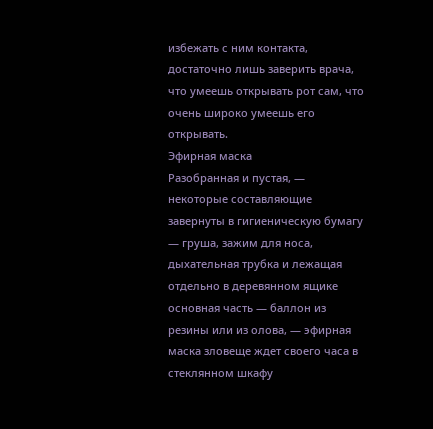избежать с ним контакта, достаточно лишь заверить врача, что умеешь открывать рот сам, что очень широко умеешь его открывать.
Эфирная маска
Разобранная и пустая, — некоторые составляющие завернуты в гигиеническую бумагу — груша, зажим для носа, дыхательная трубка и лежащая отдельно в деревянном ящике основная часть — баллон из резины или из олова, — эфирная маска зловеще ждет своего часа в стеклянном шкафу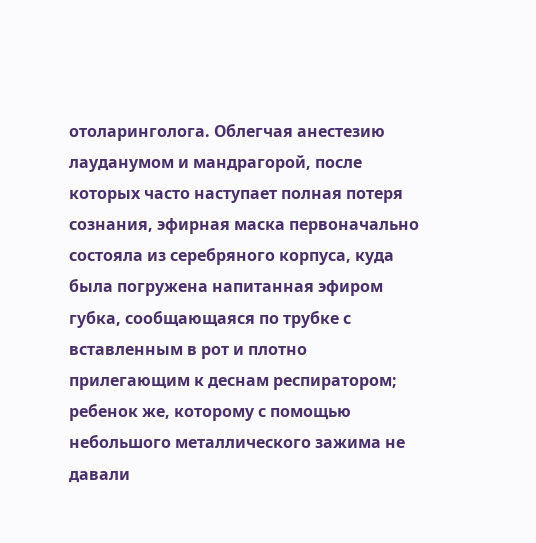отоларинголога. Облегчая анестезию лауданумом и мандрагорой, после которых часто наступает полная потеря сознания, эфирная маска первоначально состояла из серебряного корпуса, куда была погружена напитанная эфиром губка, сообщающаяся по трубке с вставленным в рот и плотно прилегающим к деснам респиратором; ребенок же, которому с помощью небольшого металлического зажима не давали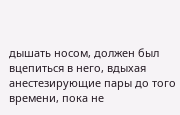дышать носом, должен был вцепиться в него, вдыхая анестезирующие пары до того времени, пока не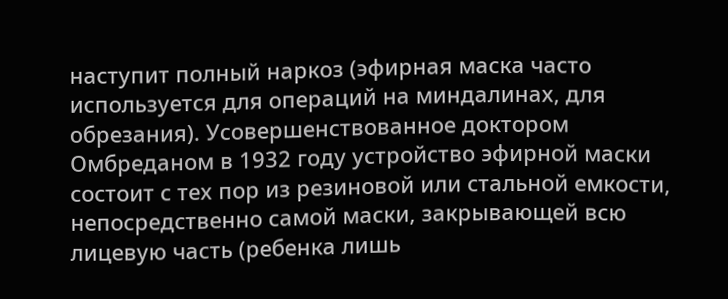наступит полный наркоз (эфирная маска часто используется для операций на миндалинах, для обрезания). Усовершенствованное доктором Омбреданом в 1932 году устройство эфирной маски состоит с тех пор из резиновой или стальной емкости, непосредственно самой маски, закрывающей всю лицевую часть (ребенка лишь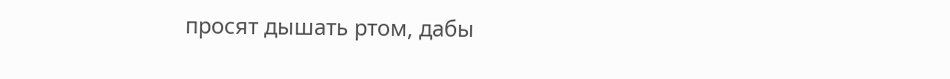просят дышать ртом, дабы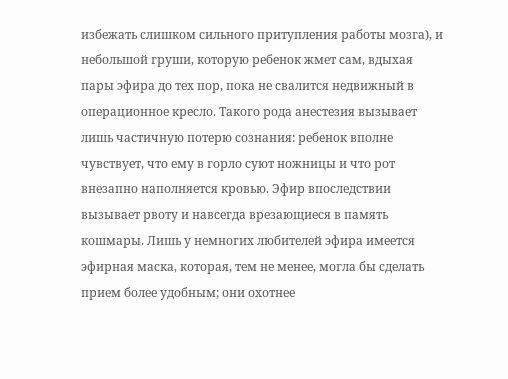избежать слишком сильного притупления работы мозга), и небольшой груши, которую ребенок жмет сам, вдыхая пары эфира до тех пор, пока не свалится недвижный в операционное кресло. Такого рода анестезия вызывает лишь частичную потерю сознания: ребенок вполне чувствует, что ему в горло суют ножницы и что рот внезапно наполняется кровью. Эфир впоследствии вызывает рвоту и навсегда врезающиеся в память кошмары. Лишь у немногих любителей эфира имеется эфирная маска, которая, тем не менее, могла бы сделать прием более удобным; они охотнее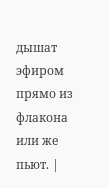дышат эфиром прямо из флакона или же пьют. |